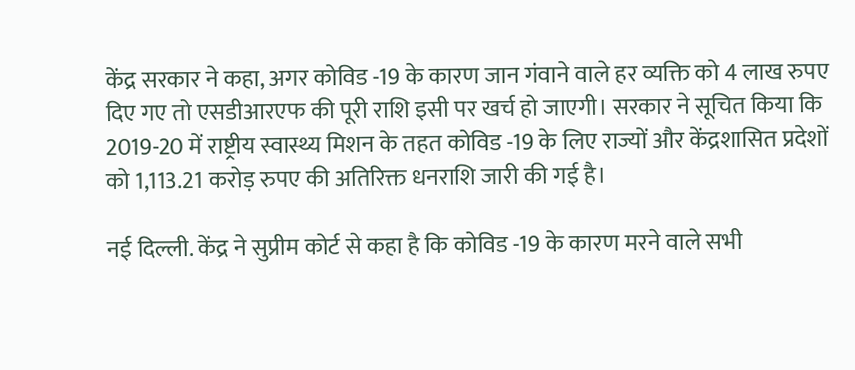केंद्र सरकार ने कहा, अगर कोविड -19 के कारण जान गंवाने वाले हर व्यक्ति को 4 लाख रुपए दिए गए तो एसडीआरएफ की पूरी राशि इसी पर खर्च हो जाएगी। सरकार ने सूचित किया कि 2019-20 में राष्ट्रीय स्वास्थ्य मिशन के तहत कोविड -19 के लिए राज्यों और केंद्रशासित प्रदेशों को 1,113.21 करोड़ रुपए की अतिरिक्त धनराशि जारी की गई है।

नई दिल्ली. केंद्र ने सुप्रीम कोर्ट से कहा है कि कोविड -19 के कारण मरने वाले सभी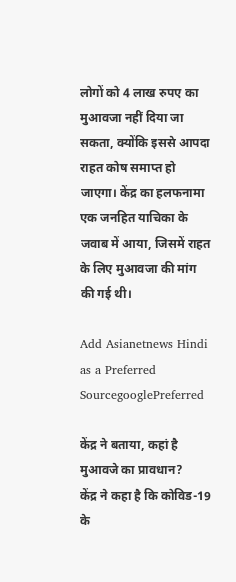लोगों को 4 लाख रुपए का मुआवजा नहीं दिया जा सकता, क्योंकि इससे आपदा राहत कोष समाप्त हो जाएगा। केंद्र का हलफनामा एक जनहित याचिका के जवाब में आया, जिसमें राहत के लिए मुआवजा की मांग की गई थी।

Add Asianetnews Hindi as a Preferred SourcegooglePreferred

केंद्र ने बताया, कहां है मुआवजे का प्रावधान?
केंद्र ने कहा है कि कोविड-19 के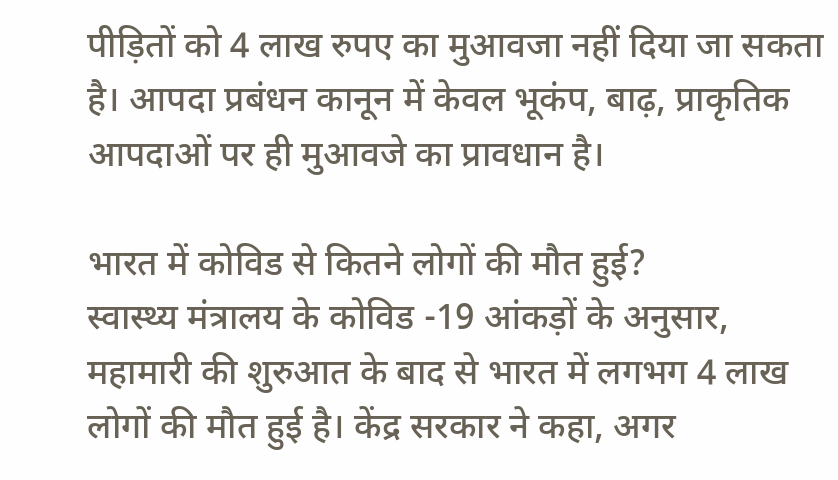पीड़ितों को 4 लाख रुपए का मुआवजा नहीं दिया जा सकता है। आपदा प्रबंधन कानून में केवल भूकंप, बाढ़, प्राकृतिक आपदाओं पर ही मुआवजे का प्रावधान है।

भारत में कोविड से कितने लोगों की मौत हुई?
स्वास्थ्य मंत्रालय के कोविड -19 आंकड़ों के अनुसार, महामारी की शुरुआत के बाद से भारत में लगभग 4 लाख लोगों की मौत हुई है। केंद्र सरकार ने कहा, अगर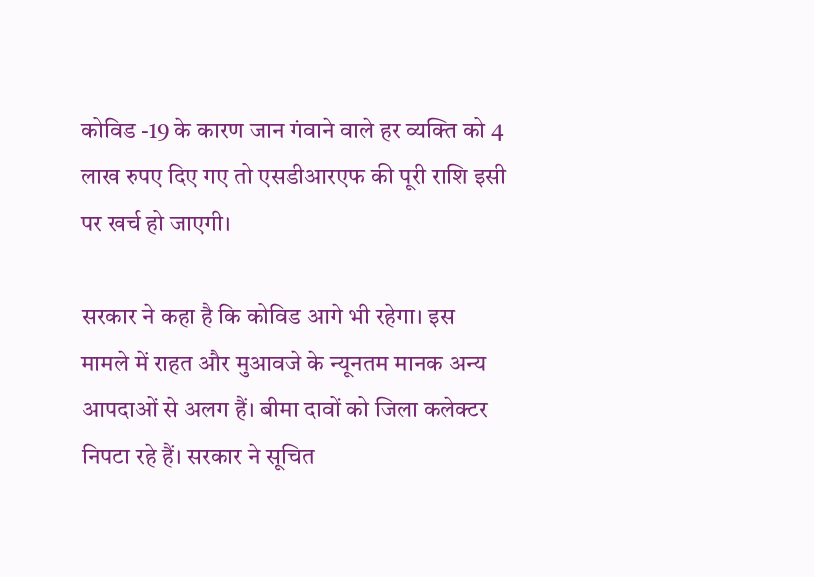कोविड -19 के कारण जान गंवाने वाले हर व्यक्ति को 4 लाख रुपए दिए गए तो एसडीआरएफ की पूरी राशि इसी पर खर्च हो जाएगी।

सरकार ने कहा है कि कोविड आगे भी रहेगा। इस मामले में राहत और मुआवजे के न्यूनतम मानक अन्य आपदाओं से अलग हैं। बीमा दावों को जिला कलेक्टर निपटा रहे हैं। सरकार ने सूचित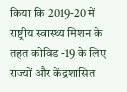किया कि 2019-20 में राष्ट्रीय स्वास्थ्य मिशन के तहत कोविड -19 के लिए राज्यों और केंद्रशासित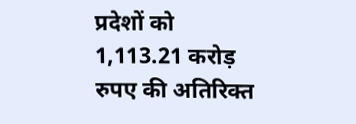प्रदेशों को 1,113.21 करोड़ रुपए की अतिरिक्त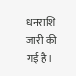धनराशि जारी की गई है।